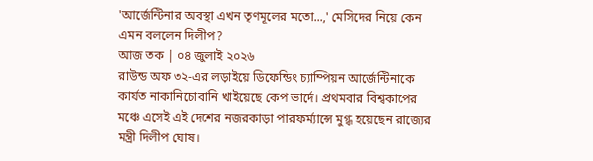'আর্জেন্টিনার অবস্থা এখন তৃণমূলের মতো...,' মেসিদের নিয়ে কেন এমন বললেন দিলীপ?
আজ তক | ০৪ জুলাই ২০২৬
রাউন্ড অফ ৩২-এর লড়াইয়ে ডিফেন্ডিং চ্যাম্পিয়ন আর্জেন্টিনাকে কার্যত নাকানিচোবানি খাইয়েছে কেপ ভার্দে। প্রথমবার বিশ্বকাপের মঞ্চে এসেই এই দেশের নজরকাড়া পারফর্ম্যান্সে মুগ্ধ হয়েছেন রাজ্যের মন্ত্রী দিলীপ ঘোষ।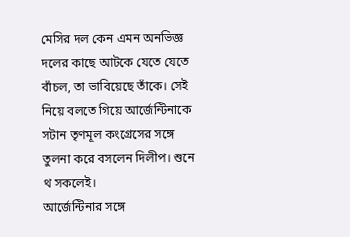মেসির দল কেন এমন অনভিজ্ঞ দলের কাছে আটকে যেতে যেতে বাঁচল, তা ভাবিয়েছে তাঁকে। সেই নিয়ে বলতে গিয়ে আর্জেন্টিনাকে সটান তৃণমূল কংগ্রেসের সঙ্গে তুলনা করে বসলেন দিলীপ। শুনে থ সকলেই।
আর্জেন্টিনার সঙ্গে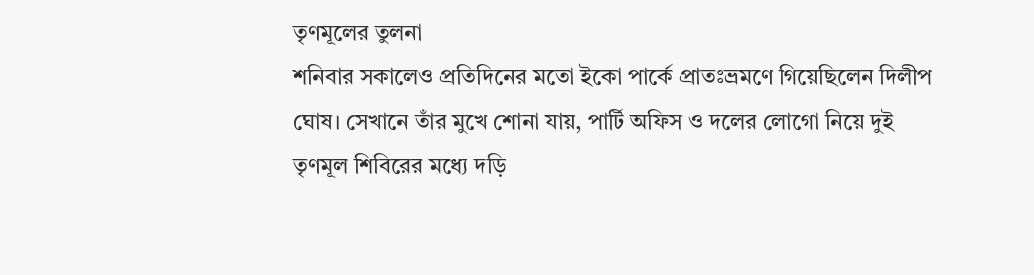তৃণমূলের তুলনা
শনিবার সকালেও প্রতিদিনের মতো ইকো পার্কে প্রাতঃভ্রমণে গিয়েছিলেন দিলীপ ঘোষ। সেখানে তাঁর মুখে শোনা যায়, পার্টি অফিস ও দলের লোগো নিয়ে দুই তৃণমূল শিবিরের মধ্যে দড়ি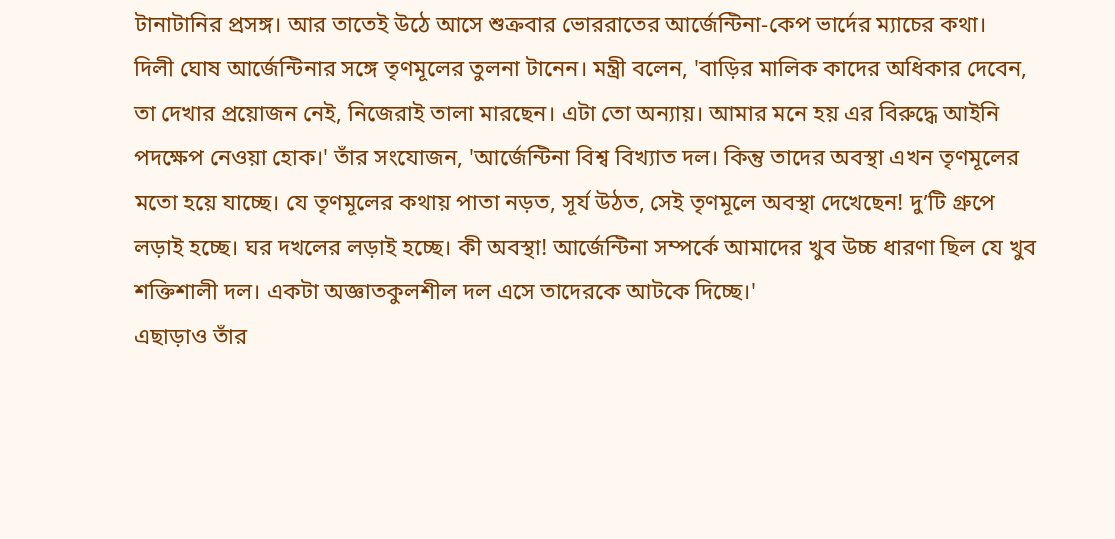টানাটানির প্রসঙ্গ। আর তাতেই উঠে আসে শুক্রবার ভোররাতের আর্জেন্টিনা-কেপ ভার্দের ম্যাচের কথা।
দিলী ঘোষ আর্জেন্টিনার সঙ্গে তৃণমূলের তুলনা টানেন। মন্ত্রী বলেন, 'বাড়ির মালিক কাদের অধিকার দেবেন, তা দেখার প্রয়োজন নেই, নিজেরাই তালা মারছেন। এটা তো অন্যায়। আমার মনে হয় এর বিরুদ্ধে আইনি পদক্ষেপ নেওয়া হোক।' তাঁর সংযোজন, 'আর্জেন্টিনা বিশ্ব বিখ্যাত দল। কিন্তু তাদের অবস্থা এখন তৃণমূলের মতো হয়ে যাচ্ছে। যে তৃণমূলের কথায় পাতা নড়ত, সূর্য উঠত, সেই তৃণমূলে অবস্থা দেখেছেন! দু’টি গ্রুপে লড়াই হচ্ছে। ঘর দখলের লড়াই হচ্ছে। কী অবস্থা! আর্জেন্টিনা সম্পর্কে আমাদের খুব উচ্চ ধারণা ছিল যে খুব শক্তিশালী দল। একটা অজ্ঞাতকুলশীল দল এসে তাদেরকে আটকে দিচ্ছে।'
এছাড়াও তাঁর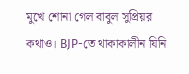মুখে শোনা গেল বাবুল সুপ্রিয়র কথাও। BJP-তে থাকাকালীন যিনি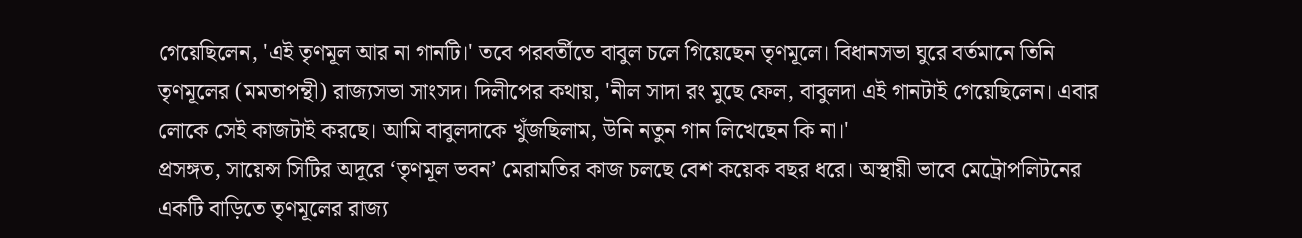গেয়েছিলেন, 'এই তৃণমূল আর না গানটি।' তবে পরবর্তীতে বাবুল চলে গিয়েছেন তৃণমূলে। বিধানসভা ঘুরে বর্তমানে তিনি তৃণমূলের (মমতাপন্থী) রাজ্যসভা সাংসদ। দিলীপের কথায়, 'নীল সাদা রং মুছে ফেল, বাবুলদা এই গানটাই গেয়েছিলেন। এবার লোকে সেই কাজটাই করছে। আমি বাবুলদাকে খুঁজছিলাম, উনি নতুন গান লিখেছেন কি না।'
প্রসঙ্গত, সায়েন্স সিটির অদূরে ‘তৃণমূল ভবন’ মেরামতির কাজ চলছে বেশ কয়েক বছর ধরে। অস্থায়ী ভাবে মেট্রোপলিটনের একটি বাড়িতে তৃণমূলের রাজ্য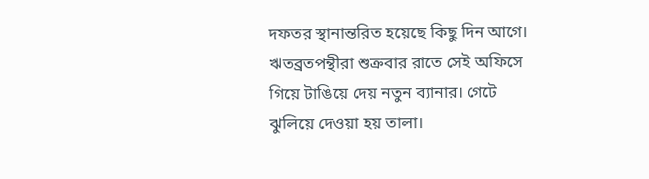দফতর স্থানান্তরিত হয়েছে কিছু দিন আগে। ঋতব্রতপন্থীরা শুক্রবার রাতে সেই অফিসে গিয়ে টাঙিয়ে দেয় নতুন ব্যানার। গেটে ঝুলিয়ে দেওয়া হয় তালা।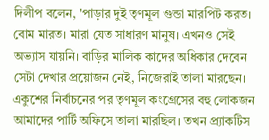দিলীপ বলেন, 'পাড়ার দুই তৃণমূল গুন্ডা মারপিট করত। বোম মারত। মারা যেত সাধারণ মানুষ। এখনও সেই অভ্যাস যায়নি। বাড়ির মালিক কাদের অধিকার দেবেন সেটা দেখার প্রয়োজন নেই, নিজেরাই তালা মারছেন। একুশের নির্বাচনের পর তৃণমূল কংগ্রেসের বহু লোকজন আমাদের পার্টি অফিসে তালা মারছিল। তখন প্র্যাকটিস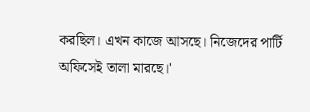করছিল। এখন কাজে আসছে। নিজেদের পার্টি অফিসেই তালা মারছে।'